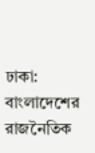ঢাকা: বাংলাদেশের রাজনৈতিক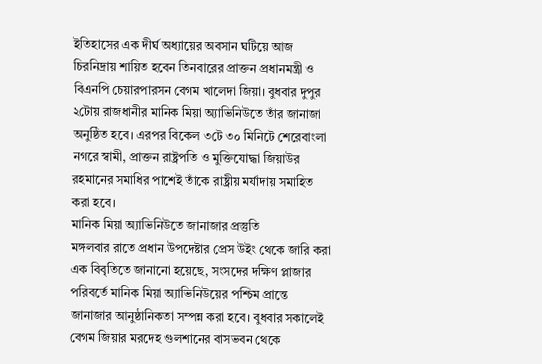ইতিহাসের এক দীর্ঘ অধ্যায়ের অবসান ঘটিয়ে আজ চিরনিদ্রায় শায়িত হবেন তিনবারের প্রাক্তন প্রধানমন্ত্রী ও বিএনপি চেয়ারপারসন বেগম খালেদা জিয়া। বুধবার দুপুর ২টোয় রাজধানীর মানিক মিয়া অ্যাভিনিউতে তাঁর জানাজা অনুষ্ঠিত হবে। এরপর বিকেল ৩টে ৩০ মিনিটে শেরেবাংলা নগরে স্বামী, প্রাক্তন রাষ্ট্রপতি ও মুক্তিযোদ্ধা জিয়াউর রহমানের সমাধির পাশেই তাঁকে রাষ্ট্রীয় মর্যাদায় সমাহিত করা হবে।
মানিক মিয়া অ্যাভিনিউতে জানাজার প্রস্তুতি
মঙ্গলবার রাতে প্রধান উপদেষ্টার প্রেস উইং থেকে জারি করা এক বিবৃতিতে জানানো হয়েছে, সংসদের দক্ষিণ প্লাজার পরিবর্তে মানিক মিয়া অ্যাভিনিউয়ের পশ্চিম প্রান্তে জানাজার আনুষ্ঠানিকতা সম্পন্ন করা হবে। বুধবার সকালেই বেগম জিয়ার মরদেহ গুলশানের বাসভবন থেকে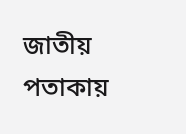জাতীয় পতাকায়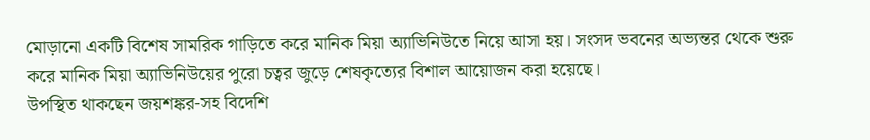মোড়ানো একটি বিশেষ সামরিক গাড়িতে করে মানিক মিয়া অ্যাভিনিউতে নিয়ে আসা হয়। সংসদ ভবনের অভ্যন্তর থেকে শুরু করে মানিক মিয়া অ্যাভিনিউয়ের পুরো চত্বর জুড়ে শেষকৃত্যের বিশাল আয়োজন করা হয়েছে।
উপস্থিত থাকছেন জয়শঙ্কর-সহ বিদেশি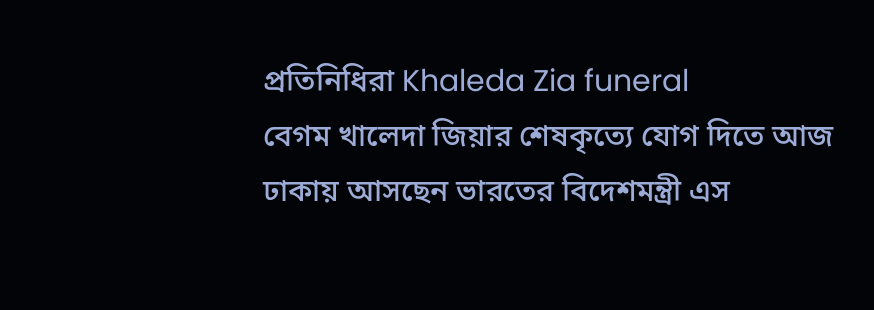প্রতিনিধিরা Khaleda Zia funeral
বেগম খালেদা জিয়ার শেষকৃত্যে যোগ দিতে আজ ঢাকায় আসছেন ভারতের বিদেশমন্ত্রী এস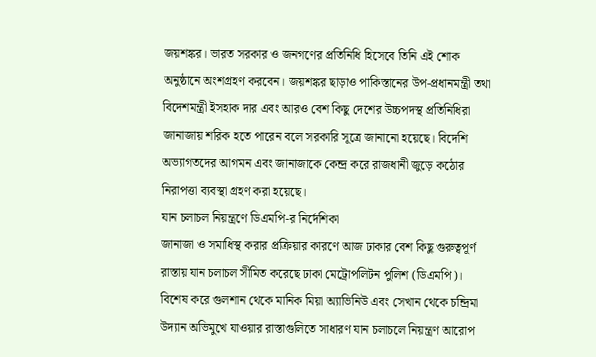জয়শঙ্কর। ভারত সরকার ও জনগণের প্রতিনিধি হিসেবে তিনি এই শোক অনুষ্ঠানে অংশগ্রহণ করবেন। জয়শঙ্কর ছাড়াও পাকিস্তানের উপ-প্রধানমন্ত্রী তথা বিদেশমন্ত্রী ইসহাক দার এবং আরও বেশ কিছু দেশের উচ্চপদস্থ প্রতিনিধিরা জানাজায় শরিক হতে পারেন বলে সরকারি সূত্রে জানানো হয়েছে। বিদেশি অভ্যাগতদের আগমন এবং জানাজাকে কেন্দ্র করে রাজধানী জুড়ে কঠোর নিরাপত্তা ব্যবস্থা গ্রহণ করা হয়েছে।
যান চলাচল নিয়ন্ত্রণে ডিএমপি-র নির্দেশিকা
জানাজা ও সমাধিস্থ করার প্রক্রিয়ার কারণে আজ ঢাকার বেশ কিছু গুরুত্বপূর্ণ রাস্তায় যান চলাচল সীমিত করেছে ঢাকা মেট্রোপলিটন পুলিশ (ডিএমপি)। বিশেষ করে গুলশান থেকে মানিক মিয়া অ্যাভিনিউ এবং সেখান থেকে চন্দ্রিমা উদ্যান অভিমুখে যাওয়ার রাস্তাগুলিতে সাধারণ যান চলাচলে নিয়ন্ত্রণ আরোপ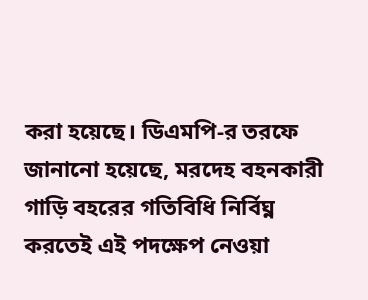করা হয়েছে। ডিএমপি-র তরফে জানানো হয়েছে, মরদেহ বহনকারী গাড়ি বহরের গতিবিধি নির্বিঘ্ন করতেই এই পদক্ষেপ নেওয়া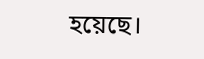হয়েছে।